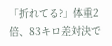「折れてる?」体重2倍、83キロ差対決で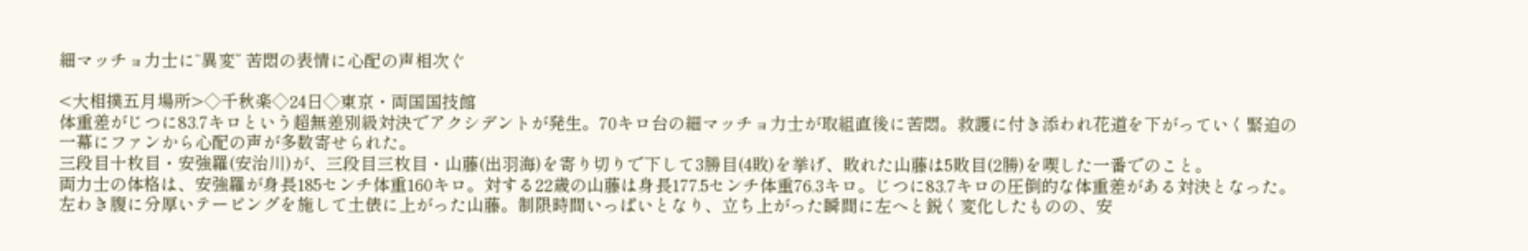細マッチョ力士に“異変” 苦悶の表情に心配の声相次ぐ

<大相撲五月場所>◇千秋楽◇24日◇東京・両国国技館
体重差がじつに83.7キロという超無差別級対決でアクシデントが発生。70キロ台の細マッチョ力士が取組直後に苦悶。救護に付き添われ花道を下がっていく緊迫の一幕にファンから心配の声が多数寄せられた。
三段目十枚目・安強羅(安治川)が、三段目三枚目・山藤(出羽海)を寄り切りで下して3勝目(4敗)を挙げ、敗れた山藤は5敗目(2勝)を喫した一番でのこと。
両力士の体格は、安強羅が身長185センチ体重160キロ。対する22歳の山藤は身長177.5センチ体重76.3キロ。じつに83.7キロの圧倒的な体重差がある対決となった。
左わき腹に分厚いテーピングを施して土俵に上がった山藤。制限時間いっぱいとなり、立ち上がった瞬間に左へと鋭く変化したものの、安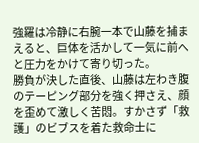強羅は冷静に右腕一本で山藤を捕まえると、巨体を活かして一気に前へと圧力をかけて寄り切った。
勝負が決した直後、山藤は左わき腹のテーピング部分を強く押さえ、顔を歪めて激しく苦悶。すかさず「救護」のビブスを着た救命士に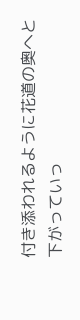付き添われるように花道の奥へと下がっていっ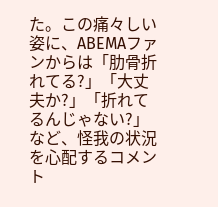た。この痛々しい姿に、ABEMAファンからは「肋骨折れてる?」「大丈夫か?」「折れてるんじゃない?」など、怪我の状況を心配するコメント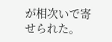が相次いで寄せられた。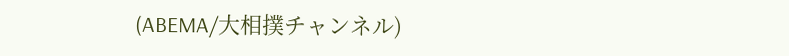(ABEMA/大相撲チャンネル)